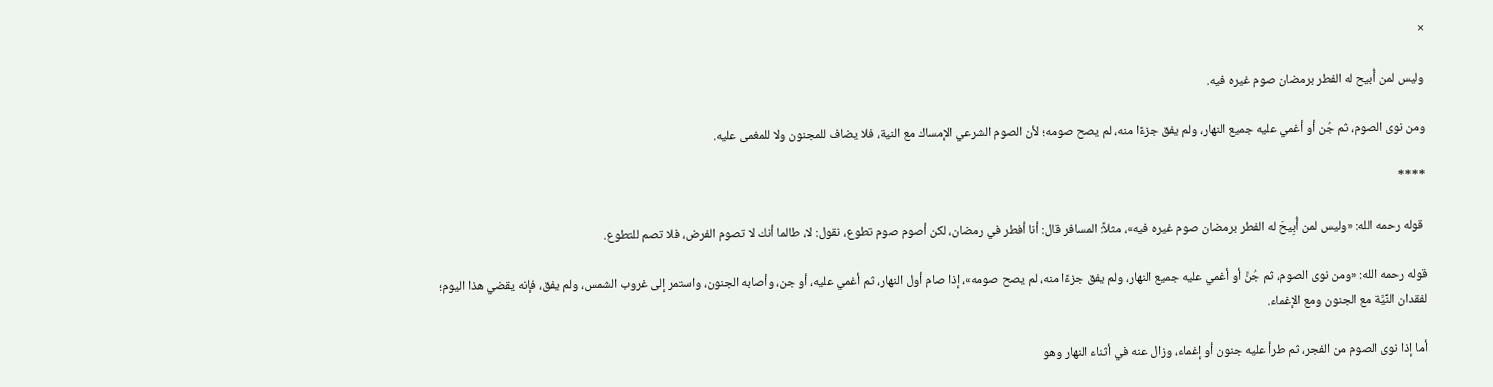×

وليس لمن أُبيح له الفطر برمضان صوم غيره فيه.

ومن نوى الصوم، ثم جُن أو أغمي عليه جميع النهار، ولم يفق جزءًا منه، لم يصح صومه؛ لأن الصوم الشرعي الإمساك مع النية، فلا يضاف للمجنون ولا للمغمى عليه.

****

 قوله رحمه الله: «وليس لمن أُبِيحَ له الفطر برمضان صوم غيره فيه»، مثلاً: المسافر قال: أنا أفطر في رمضان، لكن أصوم صوم تطوع، نقول: لا، طالما أنك لا تصوم الفرض، فلا تصم للتطوع.

قوله رحمه الله: «ومن نوى الصوم، ثم جُنَّ أو أغمي عليه جميع النهار، ولم يفق جزءًا منه، لم يصح صومه»، إذا صام أول النهار، ثم أغمي عليه، أو جن، وأصابه الجنون، واستمر إلى غروب الشمس، ولم يفق، فإنه يقضي هذا اليوم؛ لفقدان النِّيَّة مع الجنون ومع الإغماء.

أما إذا نوى الصوم من الفجر، ثم طرأ عليه جنون أو إغماء، وزال عنه في أثناء النهار وهو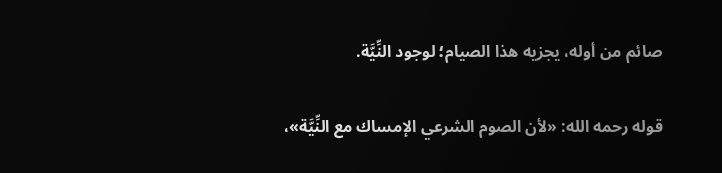صائم من أوله، يجزيه هذا الصيام؛ لوجود النِّيَّة.

قوله رحمه الله: «لأن الصوم الشرعي الإمساك مع النِّيَّة»،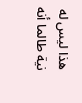هذا ليس له نية طالما أنه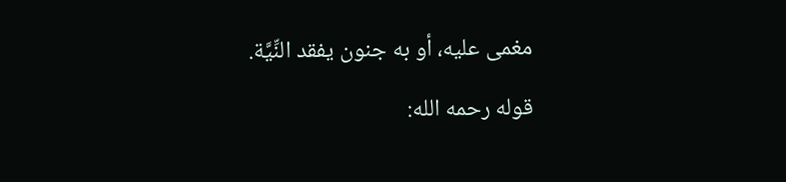مغمى عليه، أو به جنون يفقد النِّيَّة.

قوله رحمه الله: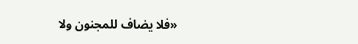«فلا يضاف للمجنون ولا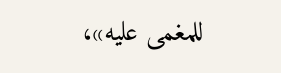للمغمى عليه»،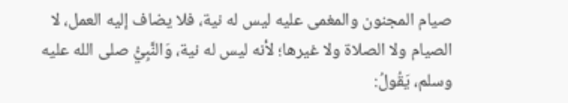صيام المجنون والمغمى عليه ليس له نية، فلا يضاف إليه العمل، لا الصيام ولا الصلاة ولا غيرها؛ لأنه ليس له نية، وَالنَّبِيُّ صلى الله عليه وسلم، يَقُولُ: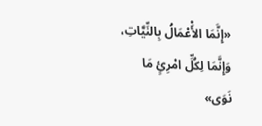«إِنَّمَا الأَْعْمَالُ بِالنِّيَّاتِ، وَإِنَّمَا لِكُلِّ امْرِئٍ مَا نَوَى»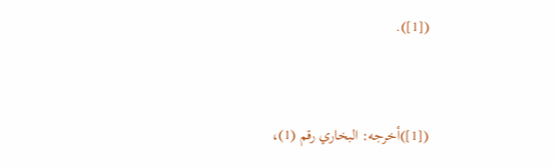([1]).


([1])أخرجه: البخاري رقم (1)،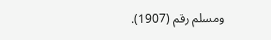ومسلم رقم (1907).